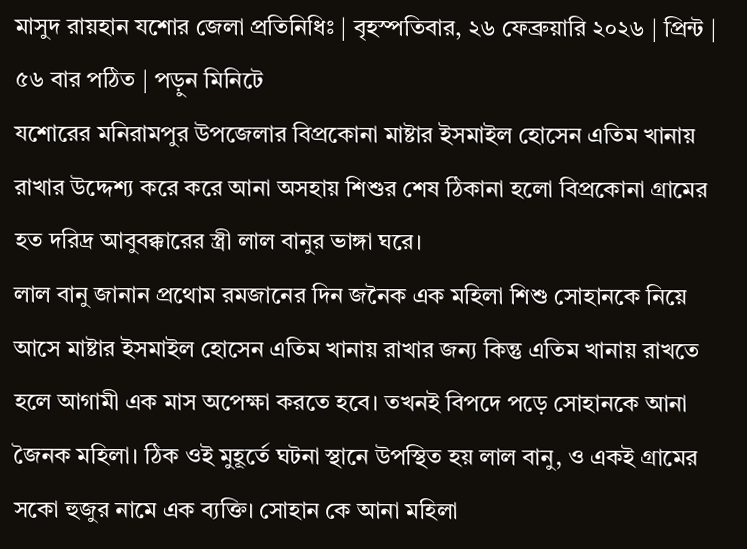মাসুদ রায়হান যশোর জেলা প্রতিনিধিঃ | বৃহস্পতিবার, ২৬ ফেব্রুয়ারি ২০২৬ | প্রিন্ট | ৫৬ বার পঠিত | পড়ুন মিনিটে
যশোরের মনিরামপুর উপজেলার বিপ্রকোনা মাষ্টার ইসমাইল হোসেন এতিম খানায় রাখার উদ্দেশ্য করে করে আনা অসহায় শিশুর শেষ ঠিকানা হলো বিপ্রকোনা গ্রামের হত দরিদ্র আবুবক্কারের স্ত্রী লাল বানুর ভাঙ্গা ঘরে।
লাল বানু জানান প্রথোম রমজানের দিন জনৈক এক মহিলা শিশু সোহানকে নিয়ে আসে মাষ্টার ইসমাইল হোসেন এতিম খানায় রাখার জন্য কিন্তু এতিম খানায় রাখতে হলে আগামী এক মাস অপেক্ষা করতে হবে। তখনই বিপদে পড়ে সোহানকে আনা জৈনক মহিলা। ঠিক ওই মুহূর্তে ঘটনা স্থানে উপস্থিত হয় লাল বানু, ও একই গ্রামের সকো হুজুর নামে এক ব্যক্তি। সোহান কে আনা মহিলা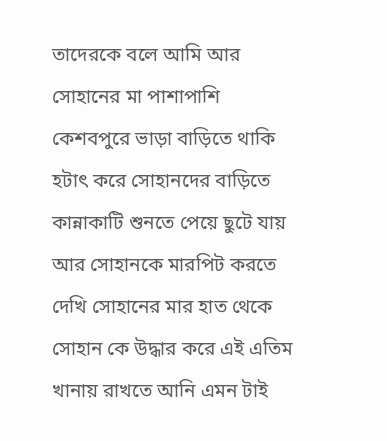তাদেরকে বলে আমি আর সোহানের মা পাশাপাশি কেশবপুরে ভাড়া বাড়িতে থাকি হটাৎ করে সোহানদের বাড়িতে কান্নাকাটি শুনতে পেয়ে ছুটে যায় আর সোহানকে মারপিট করতে দেখি সোহানের মার হাত থেকে সোহান কে উদ্ধার করে এই এতিম খানায় রাখতে আনি এমন টাই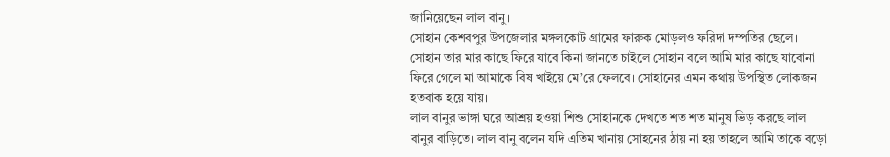জানিয়েছেন লাল বানু।
সোহান কেশবপুর উপজেলার মঙ্গলকোট গ্রামের ফারুক মোড়লও ফরিদা দম্পতির ছেলে। সোহান তার মার কাছে ফিরে যাবে কিনা জানতে চাইলে সোহান বলে আমি মার কাছে যাবোনা ফিরে গেলে মা আমাকে বিষ খাইয়ে মে’রে ফেলবে। সোহানের এমন কথায় উপস্থিত লোকজন হতবাক হয়ে যায়।
লাল বানুর ভাঙ্গা ঘরে আশ্রয় হওয়া শিশু সোহানকে দেখতে শত শত মানুষ ভিড় করছে লাল বানুর বাড়িতে। লাল বানু বলেন যদি এতিম খানায় সোহনের ঠায় না হয় তাহলে আমি তাকে বড়ো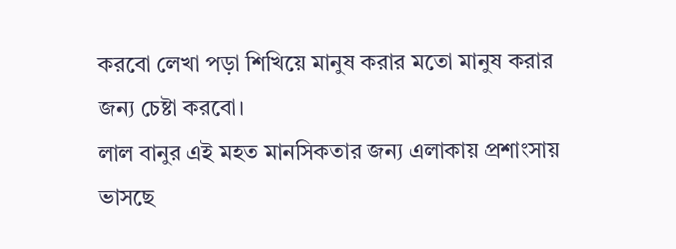করবো লেখা পড়া শিখিয়ে মানুষ করার মতো মানুষ করার জন্য চেষ্টা করবো।
লাল বানুর এই মহত মানসিকতার জন্য এলাকায় প্রশাংসায় ভাসছে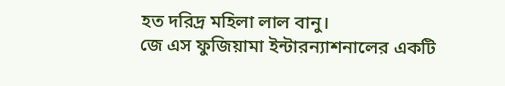হত দরিদ্র মহিলা লাল বানু।
জে এস ফুজিয়ামা ইন্টারন্যাশনালের একটি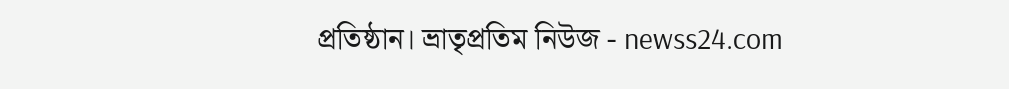প্রতিষ্ঠান। ভ্রাতৃপ্রতিম নিউজ - newss24.com